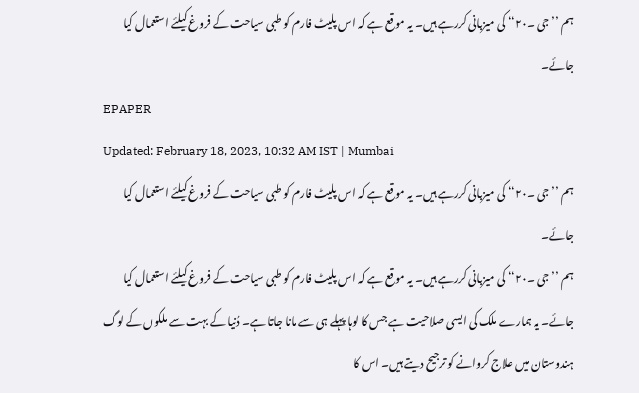ہم ’’جی ۔۲۰‘‘ کی میزبانی کررہے ہیں۔ یہ موقع ہے کہ اس پلیٹ فارم کو طبی سیاحت کے فروغ کیلئے استعمال کیا جائے۔
EPAPER
Updated: February 18, 2023, 10:32 AM IST | Mumbai
ہم ’’جی ۔۲۰‘‘ کی میزبانی کررہے ہیں۔ یہ موقع ہے کہ اس پلیٹ فارم کو طبی سیاحت کے فروغ کیلئے استعمال کیا جائے۔
ہم ’’جی ۔۲۰‘‘ کی میزبانی کررہے ہیں۔ یہ موقع ہے کہ اس پلیٹ فارم کو طبی سیاحت کے فروغ کیلئے استعمال کیا جائے۔ یہ ہمارے ملک کی ایسی صلاحیت ہے جس کا لوہا پہلے ہی سے مانا جاتا ہے۔ دُنیا کے بہت سے ملکوں کے لوگ ہندوستان میں علاج کروانے کو ترجیح دیتے ہیں۔ اس کا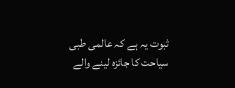ثبوت یہ ہے کہ عالمی طبی سیاحت کا جائزہ لینے والے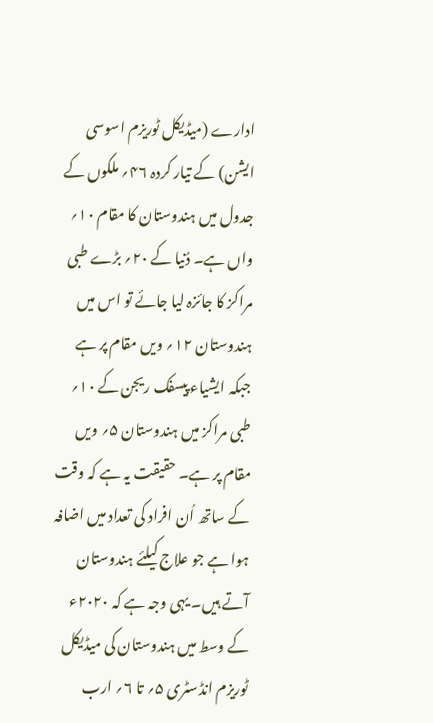ادارے (میڈیکل ٹوریزم اسوسی ایشن) کے تیار کردہ ۴۶؍ ملکوں کے جدول میں ہندوستان کا مقام ۱۰؍ واں ہے۔ دُنیا کے ۲۰؍ بڑے طبی مراکز کا جائزہ لیا جائے تو اس میں ہندوستان ۱۲؍ ویں مقام پر ہے جبکہ ایشیاء پیسفک ریجن کے ۱۰؍ طبی مراکز میں ہندوستان ۵؍ ویں مقام پر ہے۔ حقیقت یہ ہے کہ وقت کے ساتھ اُن افراد کی تعداد میں اضافہ ہوا ہے جو علاج کیلئے ہندوستان آتے ہیں۔ یہی وجہ ہے کہ ۲۰۲۰ء کے وسط میں ہندوستان کی میڈیکل ٹوریزم انڈسٹری ۵؍ تا ۶؍ ارب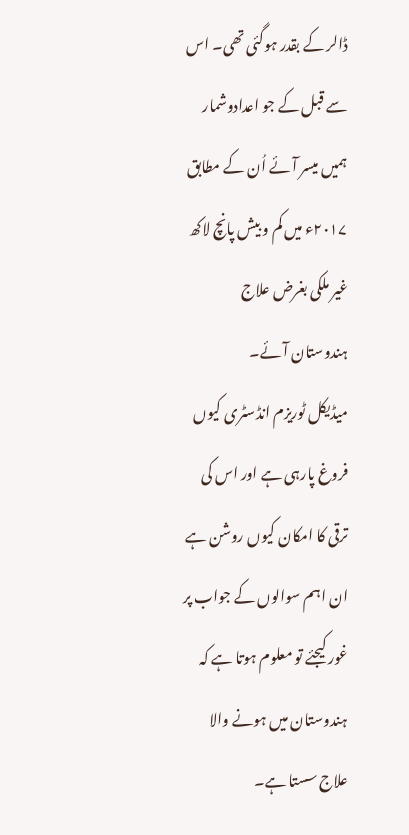ڈالر کے بقدر ہوگئی تھی۔ اس سے قبل کے جو اعدادوشمار ہمیں میسر آئے اُن کے مطابق ۲۰۱۷ء میں کم و بیش پانچ لاکھ غیر ملکی بغرض علاج ہندوستان آئے۔
میڈیکل ٹوریزم انڈسٹری کیوں فروغ پارہی ہے اور اس کی ترقی کا امکان کیوں روشن ہے ان اہم سوالوں کے جواب پر غور کیجئے تو معلوم ہوتا ہے کہ ہندوستان میں ہونے والا علاج سستا ہے۔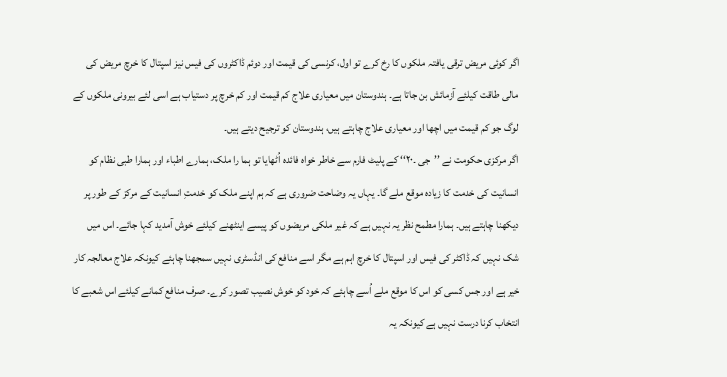اگر کوئی مریض ترقی یافتہ ملکوں کا رخ کرے تو اول، کرنسی کی قیمت اور دوئم ڈاکٹروں کی فیس نیز اسپتال کا خرچ مریض کی مالی طاقت کیلئے آزمائش بن جاتا ہے۔ ہندوستان میں معیاری علاج کم قیمت اور کم خرچ پر دستیاب ہے اسی لئے بیرونی ملکوں کے لوگ جو کم قیمت میں اچھا اور معیاری علاج چاہتے ہیں، ہندوستان کو ترجیح دیتے ہیں۔
اگر مرکزی حکومت نے ’’جی ۔۲۰‘‘ کے پلیٹ فارم سے خاطر خواہ فائدہ اُٹھایا تو ہما را ملک، ہمارے اطباء اور ہمارا طبی نظام کو انسانیت کی خدمت کا زیادہ موقع ملے گا۔ یہاں یہ وضاحت ضروری ہے کہ ہم اپنے ملک کو خدمتِ انسانیت کے مرکز کے طور پر دیکھنا چاہتے ہیں۔ ہمارا مطمح نظر یہ نہیں ہے کہ غیر ملکی مریضوں کو پیسے اینٹھنے کیلئے خوش آمدید کہا جائے۔ اس میں شک نہیں کہ ڈاکٹر کی فیس اور اسپتال کا خرچ اہم ہے مگر اسے منافع کی انڈسٹری نہیں سمجھنا چاہئے کیونکہ علاج معالجہ کار خیر ہے اور جس کسی کو اس کا موقع ملے اُسے چاہئے کہ خود کو خوش نصیب تصور کرے۔ صرف منافع کمانے کیلئے اس شعبے کا انتخاب کرنا درست نہیں ہے کیونکہ یہ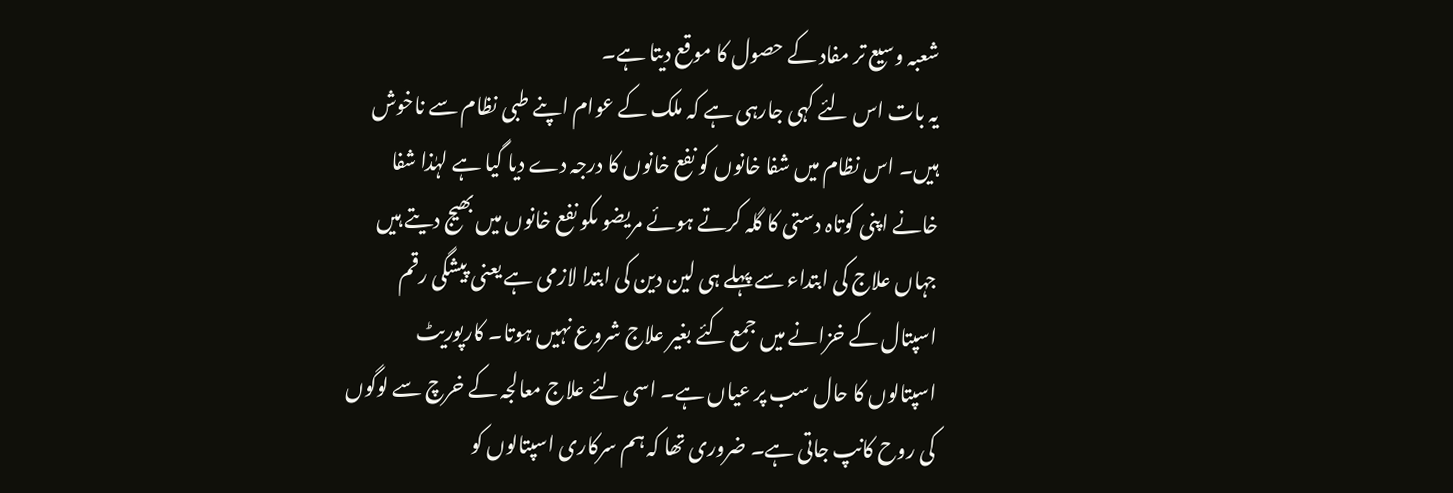شعبہ وسیع تر مفاد کے حصول کا موقع دیتا ہے۔
یہ بات اس لئے کہی جارہی ہے کہ ملک کے عوام اپنے طبی نظام سے ناخوش ہیں۔ اس نظام میں شفا خانوں کو نفع خانوں کا درجہ دے دیا گیا ہے لہٰذا شفا خانے اپنی کوتاہ دستی کا گلہ کرتے ہوئے مریضو ںکو نفع خانوں میں بھیج دیتے ہیں جہاں علاج کی ابتداء سے پہلے ہی لین دین کی ابتدا لازمی ہے یعنی پیشگی رقم اسپتال کے خزانے میں جمع کئے بغیر علاج شروع نہیں ہوتا۔ کارپوریٹ اسپتالوں کا حال سب پر عیاں ہے۔ اسی لئے علاج معالجہ کے خرچ سے لوگوں کی روح کانپ جاتی ہے۔ ضروری تھا کہ ہم سرکاری اسپتالوں کو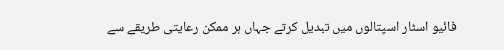فائیو اسٹار اسپتالوں میں تبدیل کرتے جہاں ہر ممکن رعایتی طریقے سے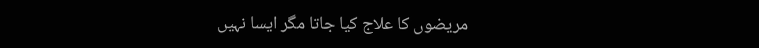مریضوں کا علاج کیا جاتا مگر ایسا نہیں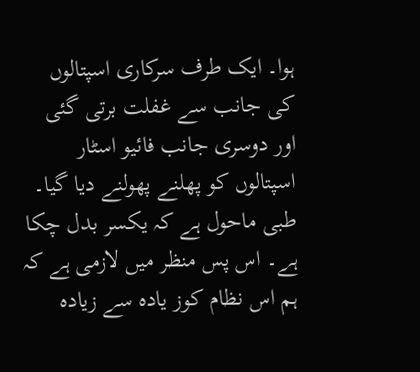ہوا۔ ایک طرف سرکاری اسپتالوں کی جانب سے غفلت برتی گئی اور دوسری جانب فائیو اسٹار اسپتالوں کو پھلنے پھولنے دیا گیا۔ طبی ماحول ہے کہ یکسر بدل چکا ہے۔ اس پس منظر میں لازمی ہے کہ ہم اس نظام کوز یادہ سے زیادہ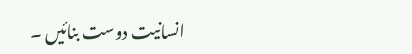انسانیت دوست بنائیں ۔